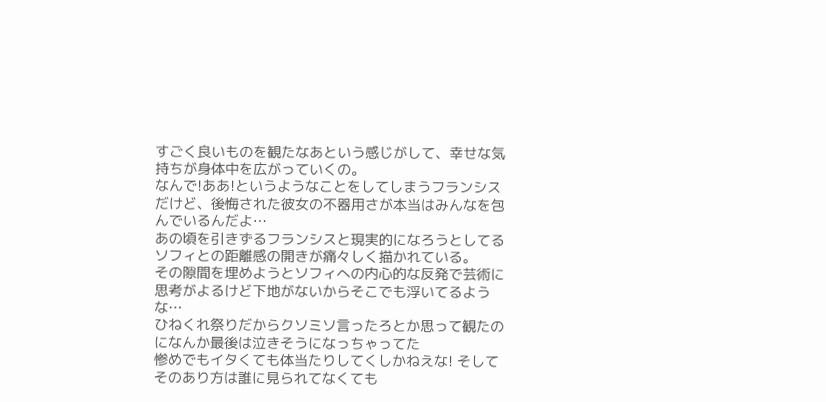すごく良いものを観たなあという感じがして、幸せな気持ちが身体中を広がっていくの。
なんで!ああ!というようなことをしてしまうフランシスだけど、後悔された彼女の不器用さが本当はみんなを包んでいるんだよ…
あの頃を引きずるフランシスと現実的になろうとしてるソフィとの距離感の開きが痛々しく描かれている。
その隙間を埋めようとソフィへの内心的な反発で芸術に思考がよるけど下地がないからそこでも浮いてるような…
ひねくれ祭りだからクソミソ言ったろとか思って観たのになんか最後は泣きそうになっちゃってた
惨めでもイタくても体当たりしてくしかねえな! そしてそのあり方は誰に見られてなくても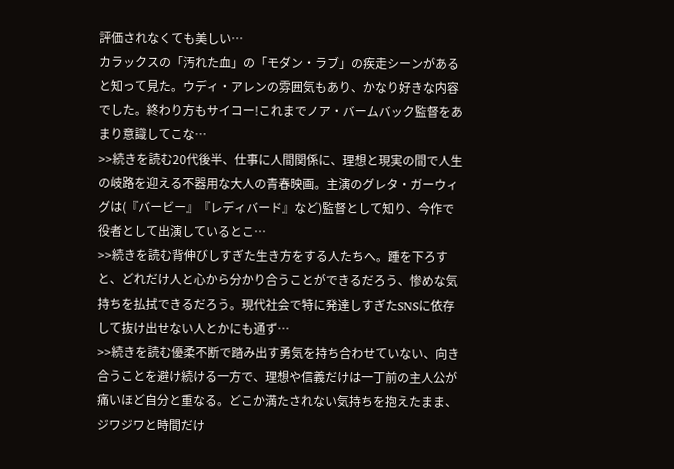評価されなくても美しい…
カラックスの「汚れた血」の「モダン・ラブ」の疾走シーンがあると知って見た。ウディ・アレンの雰囲気もあり、かなり好きな内容でした。終わり方もサイコー!これまでノア・バームバック監督をあまり意識してこな…
>>続きを読む20代後半、仕事に人間関係に、理想と現実の間で人生の岐路を迎える不器用な大人の青春映画。主演のグレタ・ガーウィグは(『バービー』『レディバード』など)監督として知り、今作で役者として出演しているとこ…
>>続きを読む背伸びしすぎた生き方をする人たちへ。踵を下ろすと、どれだけ人と心から分かり合うことができるだろう、惨めな気持ちを払拭できるだろう。現代社会で特に発達しすぎたSNSに依存して抜け出せない人とかにも通ず…
>>続きを読む優柔不断で踏み出す勇気を持ち合わせていない、向き合うことを避け続ける一方で、理想や信義だけは一丁前の主人公が痛いほど自分と重なる。どこか満たされない気持ちを抱えたまま、ジワジワと時間だけ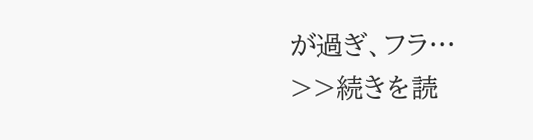が過ぎ、フラ…
>>続きを読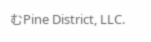むPine District, LLC.